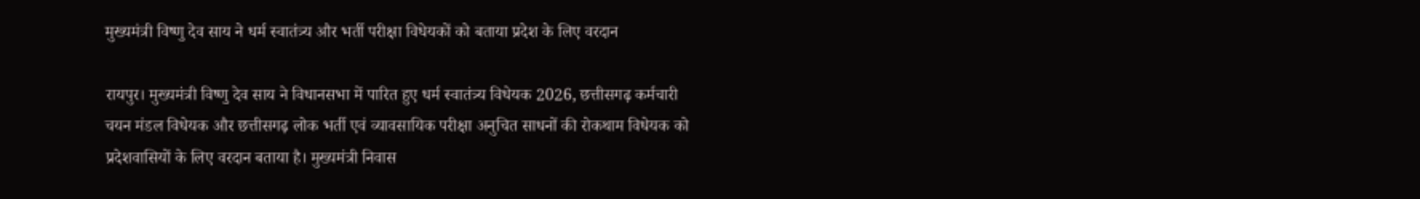मुख्यमंत्री विष्णु देव साय ने धर्म स्वातंत्र्य और भर्ती परीक्षा विधेयकों को बताया प्रदेश के लिए वरदान

रायपुर। मुख्यमंत्री विष्णु देव साय ने विधानसभा में पारित हुए धर्म स्वातंत्र्य विधेयक 2026, छत्तीसगढ़ कर्मचारी चयन मंडल विधेयक और छत्तीसगढ़ लोक भर्ती एवं व्यावसायिक परीक्षा अनुचित साधनों की रोकथाम विधेयक को प्रदेशवासियों के लिए वरदान बताया है। मुख्यमंत्री निवास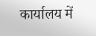कार्यालय में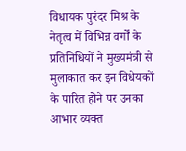विधायक पुरंदर मिश्र के नेतृत्व में विभिन्न वर्गों के प्रतिनिधियों ने मुख्यमंत्री से मुलाकात कर इन विधेयकों के पारित होने पर उनका आभार व्यक्त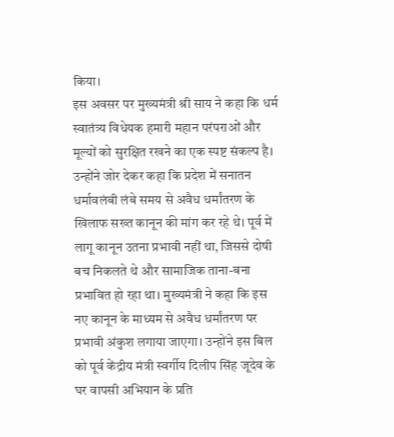किया।
इस अवसर पर मुख्यमंत्री श्री साय ने कहा कि धर्म स्वातंत्र्य विधेयक हमारी महान परंपराओं और मूल्यों को सुरक्षित रखने का एक स्पष्ट संकल्प है। उन्होंने जोर देकर कहा कि प्रदेश में सनातन धर्मावलंबी लंबे समय से अवैध धर्मांतरण के खिलाफ सख्त कानून की मांग कर रहे थे। पूर्व में लागू कानून उतना प्रभावी नहीं था, जिससे दोषी बच निकलते थे और सामाजिक ताना-बना प्रभावित हो रहा था। मुख्यमंत्री ने कहा कि इस नए कानून के माध्यम से अवैध धर्मांतरण पर प्रभावी अंकुश लगाया जाएगा। उन्होंने इस बिल को पूर्व केंद्रीय मंत्री स्वर्गीय दिलीप सिंह जूदेव के घर वापसी अभियान के प्रति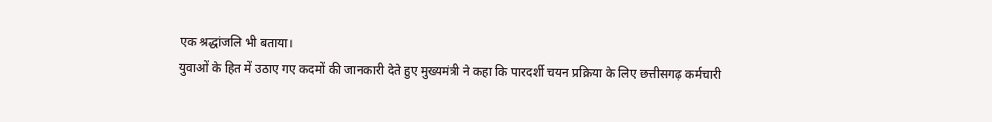एक श्रद्धांजलि भी बताया।
युवाओं के हित में उठाए गए कदमों की जानकारी देते हुए मुख्यमंत्री ने कहा कि पारदर्शी चयन प्रक्रिया के लिए छत्तीसगढ़ कर्मचारी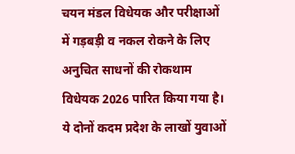चयन मंडल विधेयक और परीक्षाओं में गड़बड़ी व नकल रोकने के लिए अनुचित साधनों की रोकथाम विधेयक 2026 पारित किया गया है। ये दोनों कदम प्रदेश के लाखों युवाओं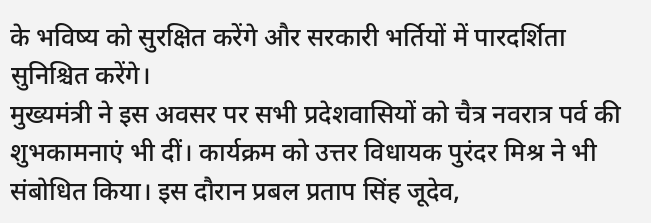के भविष्य को सुरक्षित करेंगे और सरकारी भर्तियों में पारदर्शिता सुनिश्चित करेंगे।
मुख्यमंत्री ने इस अवसर पर सभी प्रदेशवासियों को चैत्र नवरात्र पर्व की शुभकामनाएं भी दीं। कार्यक्रम को उत्तर विधायक पुरंदर मिश्र ने भी संबोधित किया। इस दौरान प्रबल प्रताप सिंह जूदेव,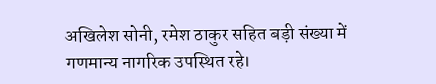अखिलेश सोनी, रमेश ठाकुर सहित बड़ी संख्या में गणमान्य नागरिक उपस्थित रहे।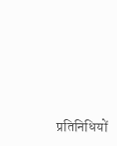प्रतिनिधियों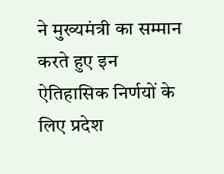ने मुख्यमंत्री का सम्मान करते हुए इन ऐतिहासिक निर्णयों के लिए प्रदेश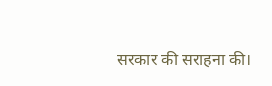सरकार की सराहना की।